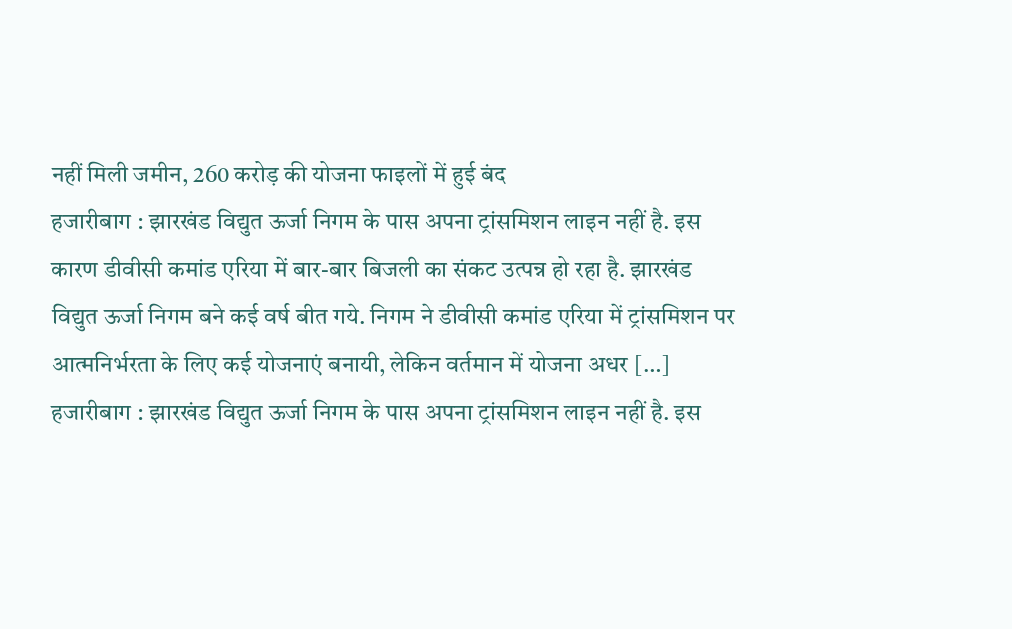नहीं मिली जमीन, 260 करोड़ की योजना फाइलों में हुई बंद
हजारीबाग : झारखंड विद्युत ऊर्जा निगम के पास अपना ट्रांसमिशन लाइन नहीं है. इस कारण डीवीसी कमांड एरिया में बार-बार बिजली का संकट उत्पन्न हो रहा है. झारखंड विद्युत ऊर्जा निगम बने कई वर्ष बीत गये. निगम ने डीवीसी कमांड एरिया में ट्रांसमिशन पर आत्मनिर्भरता के लिए कई योजनाएं बनायी, लेकिन वर्तमान में योजना अधर […]
हजारीबाग : झारखंड विद्युत ऊर्जा निगम के पास अपना ट्रांसमिशन लाइन नहीं है. इस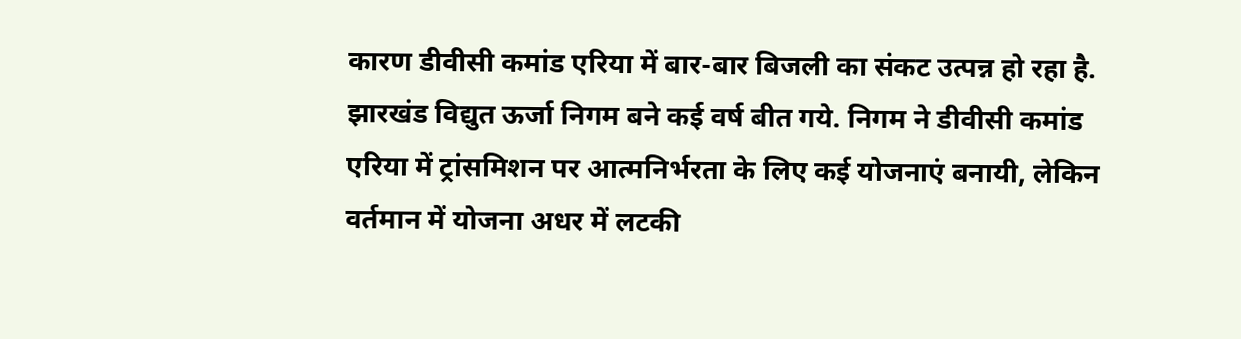कारण डीवीसी कमांड एरिया में बार-बार बिजली का संकट उत्पन्न हो रहा है. झारखंड विद्युत ऊर्जा निगम बने कई वर्ष बीत गये. निगम ने डीवीसी कमांड एरिया में ट्रांसमिशन पर आत्मनिर्भरता के लिए कई योजनाएं बनायी, लेकिन वर्तमान में योजना अधर में लटकी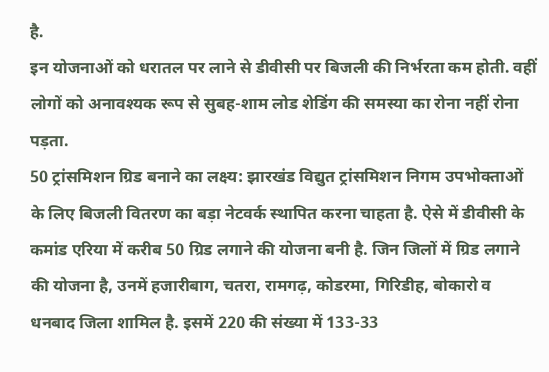है.
इन योजनाओं को धरातल पर लाने से डीवीसी पर बिजली की निर्भरता कम होती. वहीं लोगों को अनावश्यक रूप से सुबह-शाम लोड शेडिंग की समस्या का रोना नहीं रोना पड़ता.
50 ट्रांसमिशन ग्रिड बनाने का लक्ष्य: झारखंड विद्युत ट्रांसमिशन निगम उपभोक्ताओं के लिए बिजली वितरण का बड़ा नेटवर्क स्थापित करना चाहता है. ऐसे में डीवीसी के कमांड एरिया में करीब 50 ग्रिड लगाने की योजना बनी है. जिन जिलों में ग्रिड लगाने की योजना है, उनमें हजारीबाग, चतरा, रामगढ़, कोडरमा, गिरिडीह, बोकारो व धनबाद जिला शामिल है. इसमें 220 की संख्या में 133-33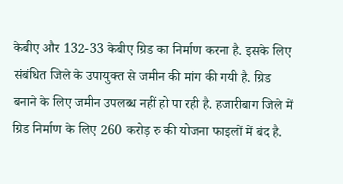केबीए और 132-33 केबीए ग्रिड का निर्माण करना है. इसके लिए संबंधित जिले के उपायुक्त से जमीन की मांग की गयी है. ग्रिड बनाने के लिए जमीन उपलब्ध नहीं हो पा रही है. हजारीबाग जिले में ग्रिड निर्माण के लिए 260 करोड़ रु की योजना फाइलों में बंद है.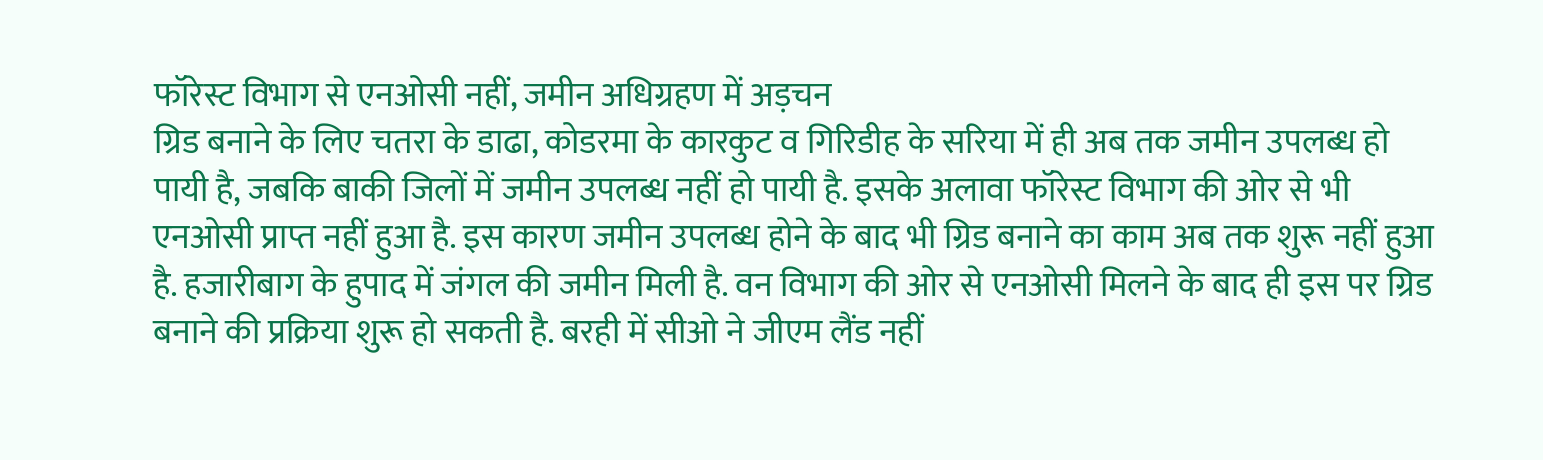फॉरेस्ट विभाग से एनओसी नहीं, जमीन अधिग्रहण में अड़चन
ग्रिड बनाने के लिए चतरा के डाढा, कोडरमा के कारकुट व गिरिडीह के सरिया में ही अब तक जमीन उपलब्ध हो पायी है, जबकि बाकी जिलों में जमीन उपलब्ध नहीं हो पायी है. इसके अलावा फॉरेस्ट विभाग की ओर से भी एनओसी प्राप्त नहीं हुआ है. इस कारण जमीन उपलब्ध होने के बाद भी ग्रिड बनाने का काम अब तक शुरू नहीं हुआ है. हजारीबाग के हुपाद में जंगल की जमीन मिली है. वन विभाग की ओर से एनओसी मिलने के बाद ही इस पर ग्रिड बनाने की प्रक्रिया शुरू हो सकती है. बरही में सीओ ने जीएम लैंड नहीं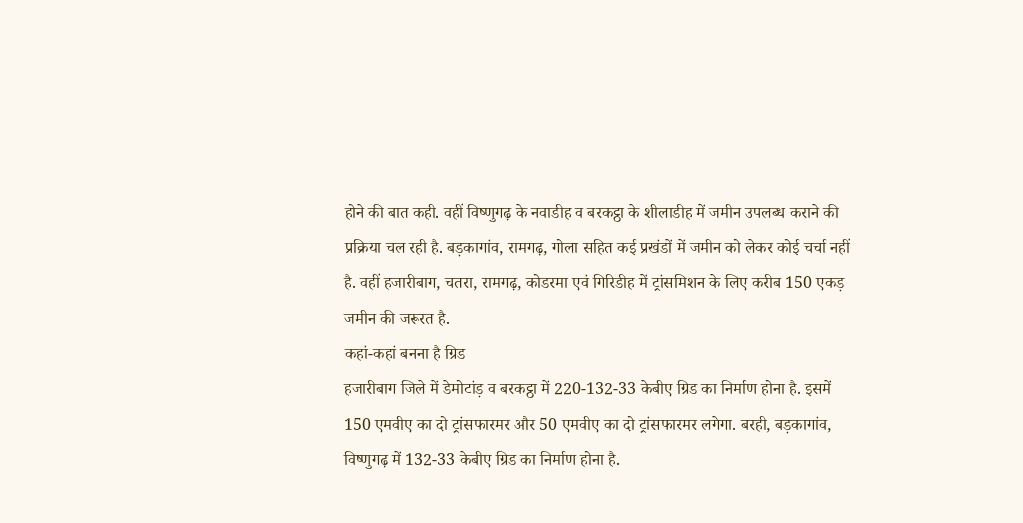होने की बात कही. वहीं विष्णुगढ़ के नवाडीह व बरकट्ठा के शीलाडीह में जमीन उपलब्ध कराने की प्रक्रिया चल रही है. बड़कागांव, रामगढ़, गोला सहित कई प्रखंडों में जमीन को लेकर कोई चर्चा नहीं है. वहीं हजारीबाग, चतरा, रामगढ़, कोडरमा एवं गिरिडीह में ट्रांसमिशन के लिए करीब 150 एकड़ जमीन की जरूरत है.
कहां-कहां बनना है ग्रिड
हजारीबाग जिले में डेमोटांड़ व बरकट्ठा में 220-132-33 केबीए ग्रिड का निर्माण होना है. इसमें 150 एमवीए का दो ट्रांसफारमर और 50 एमवीए का दो ट्रांसफारमर लगेगा. बरही, बड़कागांव, विष्णुगढ़ में 132-33 केबीए ग्रिड का निर्माण होना है.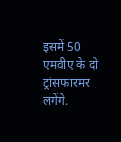इसमें 50 एमवीए के दो ट्रांसफारमर लगेंगे.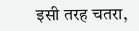इसी तरह चतरा,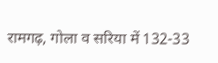रामगढ़, गोला व सरिया में 132-33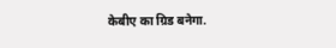केबीए का ग्रिड बनेगा.